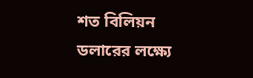শত বিলিয়ন ডলারের লক্ষ্যে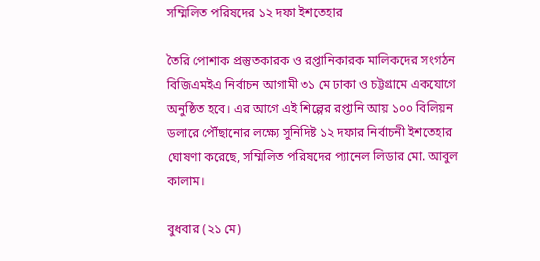সম্মিলিত পরিষদের ১২ দফা ইশতেহার

তৈরি পোশাক প্রস্তুতকারক ও রপ্তানিকারক মালিকদের সংগঠন বিজিএমইএ নির্বাচন আগামী ৩১ মে ঢাকা ও চট্টগ্রামে একযোগে অনুষ্ঠিত হবে। এর আগে এই শিল্পের রপ্তানি আয় ১০০ বিলিয়ন ডলারে পৌঁছানোর লক্ষ্যে সুনিদিষ্ট ১২ দফার নির্বাচনী ইশতেহার ঘোষণা করেছে, সম্মিলিত পরিষদের প্যানেল লিডার মো. আবুল কালাম।

বুধবার (২১ মে)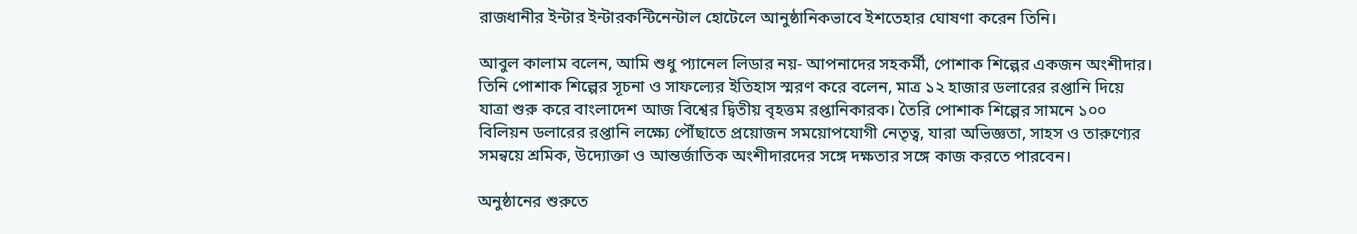রাজধানীর ইন্টার ইন্টারকন্টিনেন্টাল হোটেলে আনুষ্ঠানিকভাবে ইশতেহার ঘোষণা করেন তিনি।

আবুল কালাম বলেন, আমি শুধু প্যানেল লিডার নয়- আপনাদের সহকর্মী, পোশাক শিল্পের একজন অংশীদার। তিনি পোশাক শিল্পের সূচনা ও সাফল্যের ইতিহাস স্মরণ করে বলেন, মাত্র ১২ হাজার ডলারের রপ্তানি দিয়ে যাত্রা শুরু করে বাংলাদেশ আজ বিশ্বের দ্বিতীয় বৃহত্তম রপ্তানিকারক। তৈরি পোশাক শিল্পের সামনে ১০০ বিলিয়ন ডলারের রপ্তানি লক্ষ্যে পৌঁছাতে প্রয়োজন সময়োপযোগী নেতৃত্ব, যারা অভিজ্ঞতা, সাহস ও তারুণ্যের সমন্বয়ে শ্রমিক, উদ্যোক্তা ও আন্তর্জাতিক অংশীদারদের সঙ্গে দক্ষতার সঙ্গে কাজ করতে পারবেন।

অনুষ্ঠানের শুরুতে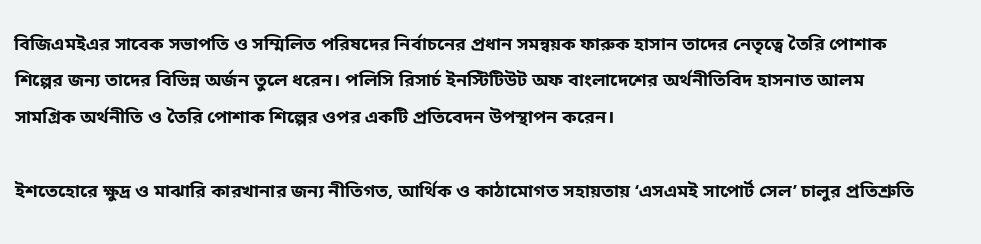বিজিএমইএর সাবেক সভাপতি ও সম্মিলিত পরিষদের নির্বাচনের প্রধান সমন্বয়ক ফারুক হাসান তাদের নেতৃত্বে তৈরি পোশাক শিল্পের জন্য তাদের বিভিন্ন অর্জন তুলে ধরেন। পলিসি রিসার্চ ইনস্টিটিউট অফ বাংলাদেশের অর্থনীতিবিদ হাসনাত আলম সামগ্রিক অর্থনীতি ও তৈরি পোশাক শিল্পের ওপর একটি প্রতিবেদন উপস্থাপন করেন।

ইশতেহোরে ক্ষুদ্র ও মাঝারি কারখানার জন্য নীতিগত, আর্থিক ও কাঠামোগত সহায়তায় ‘এসএমই সাপোর্ট সেল’ চালুর প্রতিশ্রুতি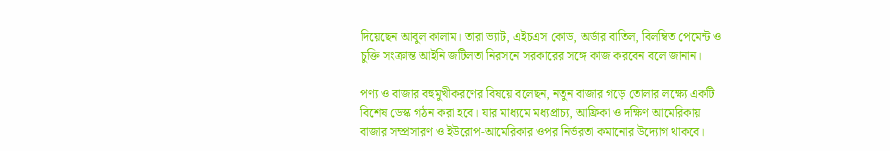দিয়েছেন আবুল কালাম। তারা ভ্যাট, এইচএস কোড, অর্ডার বাতিল, বিলম্বিত পেমেন্ট ও চুক্তি সংক্রান্ত আইনি জটিলতা নিরসনে সরকারের সঙ্গে কাজ করবেন বলে জানান।

পণ্য ও বাজার বহুমুখীকরণের বিষয়ে বলেছন, নতুন বাজার গড়ে তোলার লক্ষ্যে একটি বিশেষ ডেস্ক গঠন করা হবে। যার মাধ্যমে মধ্যপ্রাচ্য, আফ্রিকা ও দক্ষিণ আমেরিকায় বাজার সম্প্রসারণ ও ইউরোপ-আমেরিকার ওপর নির্ভরতা কমানোর উদ্যোগ থাকবে।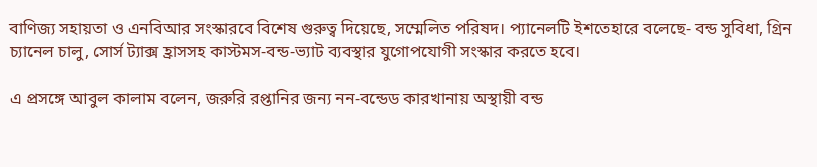বাণিজ্য সহায়তা ও এনবিআর সংস্কারবে বিশেষ গুরুত্ব দিয়েছে, সম্মেলিত পরিষদ। প্যানেলটি ইশতেহারে বলেছে- বন্ড সুবিধা, গ্রিন চ্যানেল চালু, সোর্স ট্যাক্স হ্রাসসহ কাস্টমস-বন্ড-ভ্যাট ব্যবস্থার যুগোপযোগী সংস্কার করতে হবে।

এ প্রসঙ্গে আবুল কালাম বলেন, জরুরি রপ্তানির জন্য নন-বন্ডেড কারখানায় অস্থায়ী বন্ড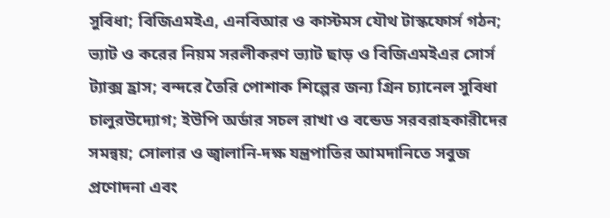সুবিধা; বিজিএমইএ, এনবিআর ও কাস্টমস যৌথ টাস্কফোর্স গঠন; ভ্যাট ও করের নিয়ম সরলীকরণ ভ্যাট ছাড় ও বিজিএমইএর সোর্স ট্যাক্স হ্রাস; বন্দরে তৈরি পোশাক শিল্পের জন্য গ্রিন চ্যানেল সুবিধা চালুরউদ্যোগ; ইউপি অর্ডার সচল রাখা ও বন্ডেড সরবরাহকারীদের সমন্বয়; সোলার ও জ্বালানি-দক্ষ যন্ত্রপাতির আমদানিতে সবুজ প্রণোদনা এবং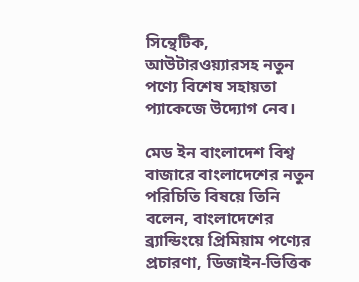সিন্থেটিক, আউটারওয়্যারসহ নতুন পণ্যে বিশেষ সহায়তা প্যাকেজে উদ্যোগ নেব।

মেড ইন বাংলাদেশ বিশ্ব বাজারে বাংলাদেশের নতুন পরিচিতি বিষয়ে তিনি বলেন, বাংলাদেশের ব্র্যান্ডিংয়ে প্রিমিয়াম পণ্যের প্রচারণা, ডিজাইন-ভিত্তিক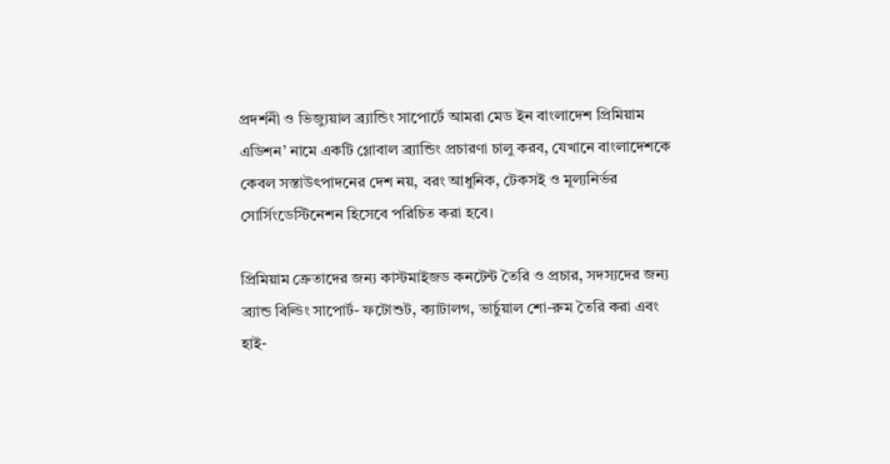প্রদর্শনী ও ভিজ্যুয়াল ব্র্যান্ডিং সাপোর্টে আমরা মেড ইন বাংলাদেশ প্রিমিয়াম এডিশন’ নামে একটি গ্লোবাল ব্র্যান্ডিং প্রচারণা চালু করব, যেখানে বাংলাদেশকে কেবল সস্তাউৎপাদনের দেশ নয়, বরং আধুনিক, টেকসই ও মূল্যনির্ভর সোর্সিংডেস্টিনেশন হিসেবে পরিচিত করা হবে।

প্রিমিয়াম ক্রেতাদের জন্য কাস্টমাইজড কনটেন্ট তৈরি ও প্রচার, সদস্যদের জন্য ব্র্যান্ড বিল্ডিং সাপোর্ট- ফটোশুট, ক্যাটালগ, ভার্চুয়াল শো-রুম তৈরি করা এবং হাই-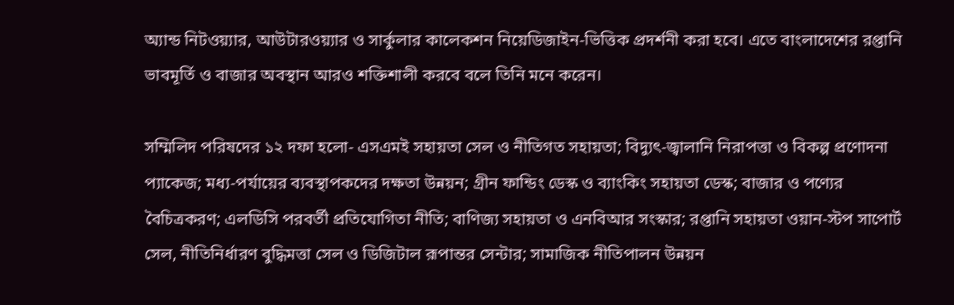অ্যান্ড নিটওয়্যার, আউটারওয়্যার ও সার্কুলার কালেকশন নিয়েডিজাইন-ভিত্তিক প্রদর্শনী করা হবে। এতে বাংলাদেশের রপ্তানি ভাবমূর্তি ও বাজার অবস্থান আরও শক্তিশালী করবে বলে তিনি মনে করেন।

সম্মিলিদ পরিষদের ১২ দফা হলো- এসএমই সহায়তা সেল ও নীতিগত সহায়তা; বিদ্যুৎ-জ্বালানি নিরাপত্তা ও বিকল্প প্রণোদনা প্যাকেজ; মধ্য-পর্যায়ের ব্যবস্থাপকদের দক্ষতা উন্নয়ন; গ্রীন ফান্ডিং ডেস্ক ও ব্যাংকিং সহায়তা ডেস্ক; বাজার ও পণ্যের বৈচিত্রকরণ; এলডিসি পরবর্তী প্রতিযোগিতা নীতি; বাণিজ্য সহায়তা ও এনবিআর সংস্কার; রপ্তানি সহায়তা ওয়ান-স্টপ সাপোর্ট সেল, নীতিনির্ধারণ বুদ্ধিমত্তা সেল ও ডিজিটাল রূপান্তর সেন্টার; সামাজিক নীতিপালন উন্নয়ন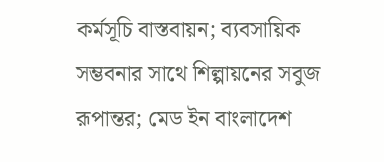কর্মসূচি বাস্তবায়ন; ব্যবসায়িক সম্ভবনার সাথে শিল্পায়নের সবুজ রূপান্তর; মেড ইন বাংলাদেশ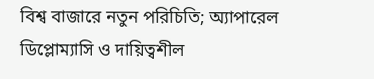বিশ্ব বাজারে নতুন পরিচিতি; অ্যাপারেল ডিপ্লোম্যাসি ও দায়িত্বশীল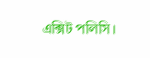এক্সিট পলিসি।